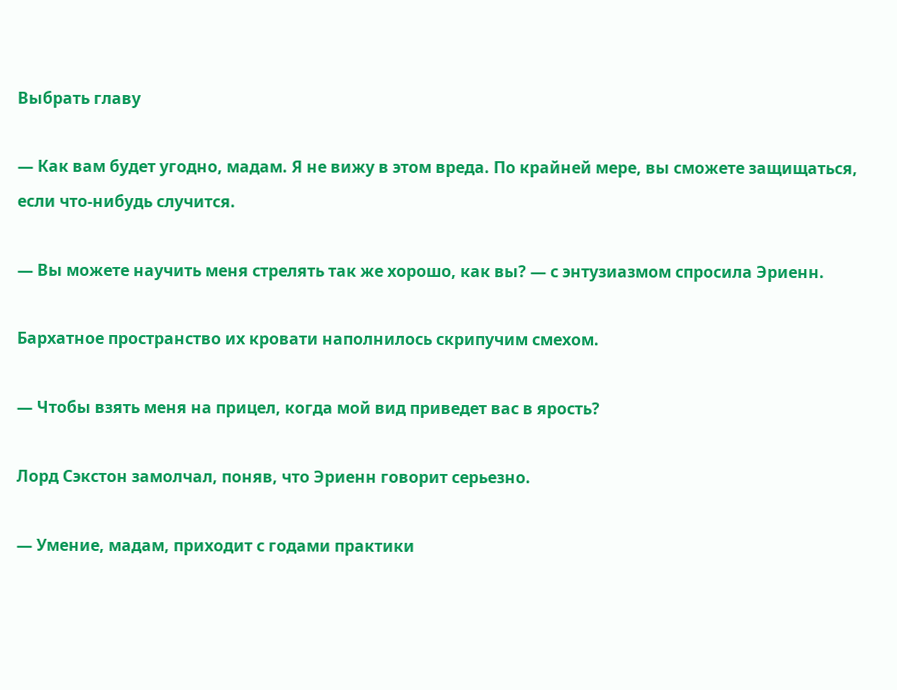Выбрать главу

— Как вам будет угодно, мадам. Я не вижу в этом вреда. По крайней мере, вы сможете защищаться, если что-нибудь случится.

— Вы можете научить меня стрелять так же хорошо, как вы? — с энтузиазмом спросила Эриенн.

Бархатное пространство их кровати наполнилось скрипучим смехом.

— Чтобы взять меня на прицел, когда мой вид приведет вас в ярость?

Лорд Сэкстон замолчал, поняв, что Эриенн говорит серьезно.

— Умение, мадам, приходит с годами практики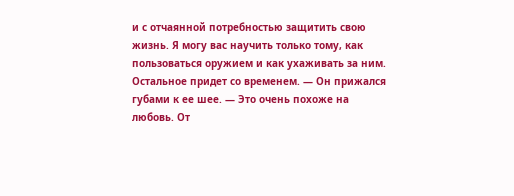и с отчаянной потребностью защитить свою жизнь. Я могу вас научить только тому, как пользоваться оружием и как ухаживать за ним. Остальное придет со временем. — Он прижался губами к ее шее. — Это очень похоже на любовь. От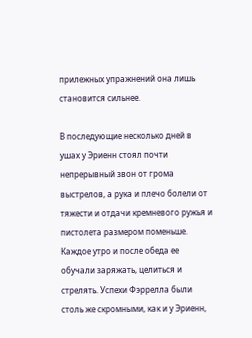прилежных упражнений она лишь становится сильнее.

В последующие несколько дней в ушах у Эриенн стоял почти непрерывный звон от грома выстрелов, а рука и плечо болели от тяжести и отдачи кремневого ружья и пистолета размером поменьше. Каждое утро и после обеда ее обучали заряжать, целиться и стрелять. Успехи Фэррелла были столь же скромными, как и у Эриенн,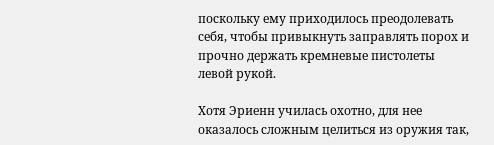поскольку ему приходилось преодолевать себя, чтобы привыкнуть заправлять порох и прочно держать кремневые пистолеты левой рукой.

Хотя Эриенн училась охотно, для нее оказалось сложным целиться из оружия так,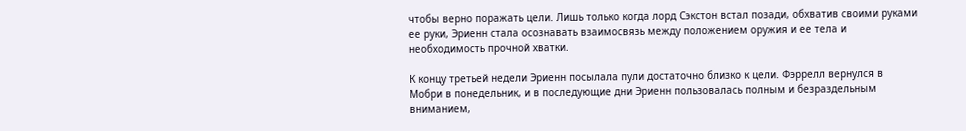чтобы верно поражать цели. Лишь только когда лорд Сэкстон встал позади, обхватив своими руками ее руки, Эриенн стала осознавать взаимосвязь между положением оружия и ее тела и необходимость прочной хватки.

К концу третьей недели Эриенн посылала пули достаточно близко к цели. Фэррелл вернулся в Мобри в понедельник, и в последующие дни Эриенн пользовалась полным и безраздельным вниманием,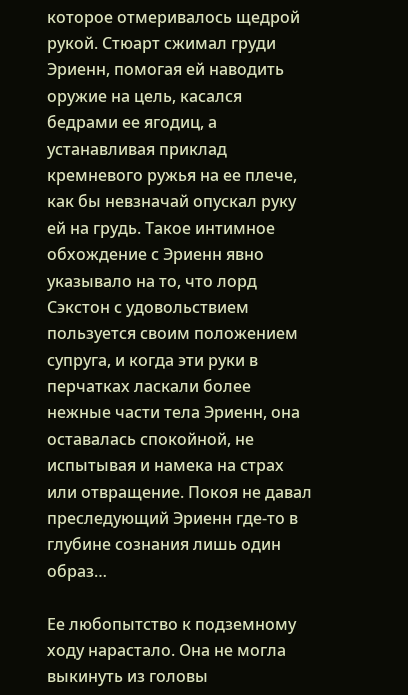которое отмеривалось щедрой рукой. Стюарт сжимал груди Эриенн, помогая ей наводить оружие на цель, касался бедрами ее ягодиц, а устанавливая приклад кремневого ружья на ее плече, как бы невзначай опускал руку ей на грудь. Такое интимное обхождение с Эриенн явно указывало на то, что лорд Сэкстон с удовольствием пользуется своим положением супруга, и когда эти руки в перчатках ласкали более нежные части тела Эриенн, она оставалась спокойной, не испытывая и намека на страх или отвращение. Покоя не давал преследующий Эриенн где-то в глубине сознания лишь один образ…

Ее любопытство к подземному ходу нарастало. Она не могла выкинуть из головы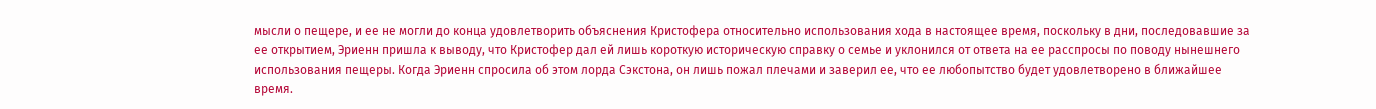мысли о пещере, и ее не могли до конца удовлетворить объяснения Кристофера относительно использования хода в настоящее время, поскольку в дни, последовавшие за ее открытием, Эриенн пришла к выводу, что Кристофер дал ей лишь короткую историческую справку о семье и уклонился от ответа на ее расспросы по поводу нынешнего использования пещеры. Когда Эриенн спросила об этом лорда Сэкстона, он лишь пожал плечами и заверил ее, что ее любопытство будет удовлетворено в ближайшее время.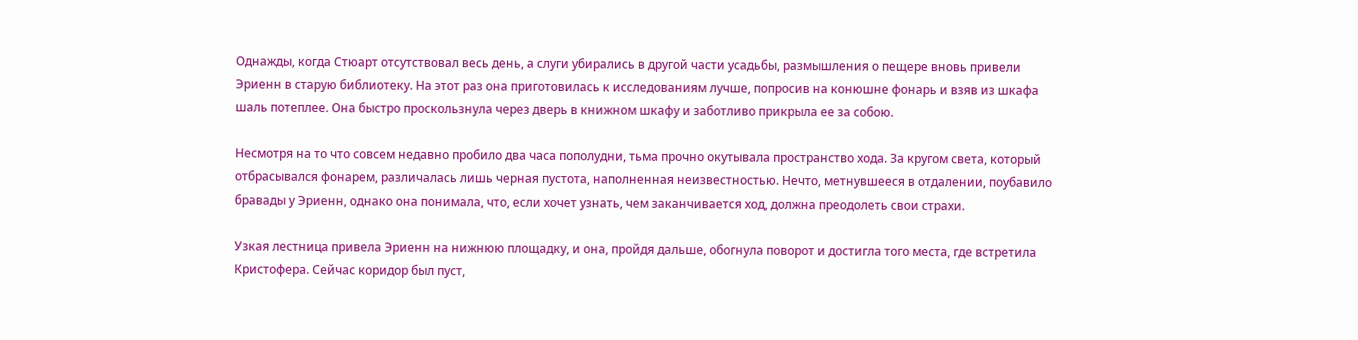Однажды, когда Стюарт отсутствовал весь день, а слуги убирались в другой части усадьбы, размышления о пещере вновь привели Эриенн в старую библиотеку. На этот раз она приготовилась к исследованиям лучше, попросив на конюшне фонарь и взяв из шкафа шаль потеплее. Она быстро проскользнула через дверь в книжном шкафу и заботливо прикрыла ее за собою.

Несмотря на то что совсем недавно пробило два часа пополудни, тьма прочно окутывала пространство хода. За кругом света, который отбрасывался фонарем, различалась лишь черная пустота, наполненная неизвестностью. Нечто, метнувшееся в отдалении, поубавило бравады у Эриенн, однако она понимала, что, если хочет узнать, чем заканчивается ход, должна преодолеть свои страхи.

Узкая лестница привела Эриенн на нижнюю площадку, и она, пройдя дальше, обогнула поворот и достигла того места, где встретила Кристофера. Сейчас коридор был пуст,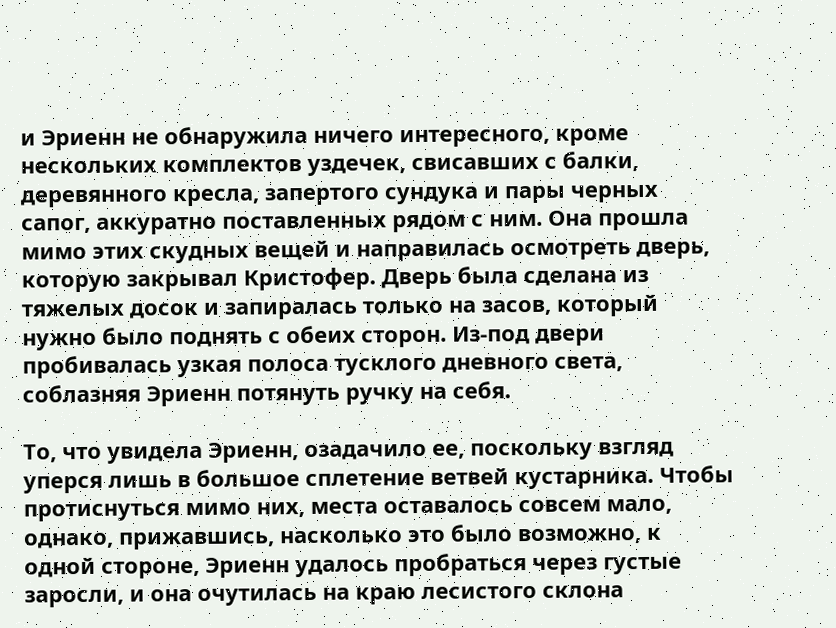и Эриенн не обнаружила ничего интересного, кроме нескольких комплектов уздечек, свисавших с балки, деревянного кресла, запертого сундука и пары черных сапог, аккуратно поставленных рядом с ним. Она прошла мимо этих скудных вещей и направилась осмотреть дверь, которую закрывал Кристофер. Дверь была сделана из тяжелых досок и запиралась только на засов, который нужно было поднять с обеих сторон. Из-под двери пробивалась узкая полоса тусклого дневного света, соблазняя Эриенн потянуть ручку на себя.

То, что увидела Эриенн, озадачило ее, поскольку взгляд уперся лишь в большое сплетение ветвей кустарника. Чтобы протиснуться мимо них, места оставалось совсем мало, однако, прижавшись, насколько это было возможно, к одной стороне, Эриенн удалось пробраться через густые заросли, и она очутилась на краю лесистого склона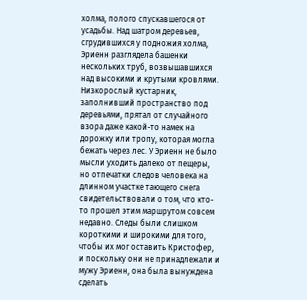холма, полого спускавшегося от усадьбы. Над шатром деревьев, сгрудившихся у подножия холма, Эриенн разглядела башенки нескольких труб, возвышавшихся над высокими и крутыми кровлями. Низкорослый кустарник, заполнивший пространство под деревьями, прятал от случайного взора даже какой-то намек на дорожку или тропу, которая могла бежать через лес. У Эриенн не было мысли уходить далеко от пещеры, но отпечатки следов человека на длинном участке тающего снега свидетельствовали о том, что кто-то прошел этим маршрутом совсем недавно. Следы были слишком короткими и широкими для того, чтобы их мог оставить Кристофер, и поскольку они не принадлежали и мужу Эриенн, она была вынуждена сделать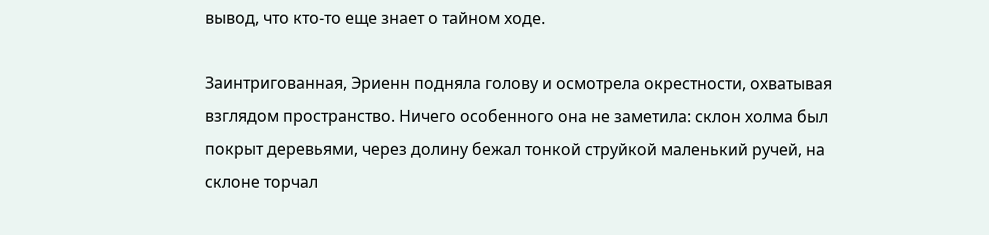вывод, что кто-то еще знает о тайном ходе.

Заинтригованная, Эриенн подняла голову и осмотрела окрестности, охватывая взглядом пространство. Ничего особенного она не заметила: склон холма был покрыт деревьями, через долину бежал тонкой струйкой маленький ручей, на склоне торчал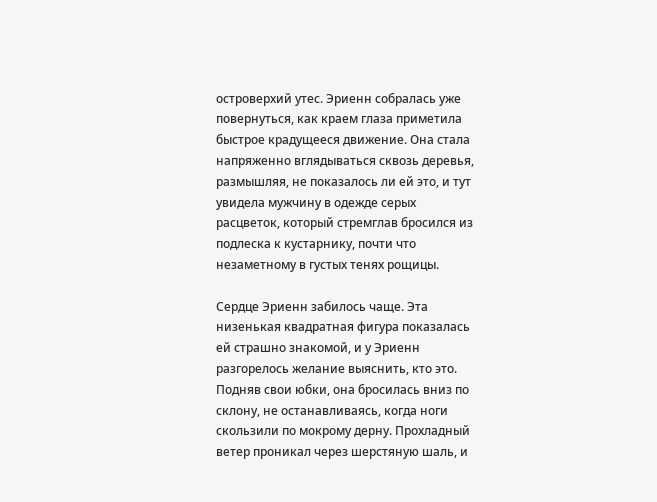островерхий утес. Эриенн собралась уже повернуться, как краем глаза приметила быстрое крадущееся движение. Она стала напряженно вглядываться сквозь деревья, размышляя, не показалось ли ей это, и тут увидела мужчину в одежде серых расцветок, который стремглав бросился из подлеска к кустарнику, почти что незаметному в густых тенях рощицы.

Сердце Эриенн забилось чаще. Эта низенькая квадратная фигура показалась ей страшно знакомой, и у Эриенн разгорелось желание выяснить, кто это. Подняв свои юбки, она бросилась вниз по склону, не останавливаясь, когда ноги скользили по мокрому дерну. Прохладный ветер проникал через шерстяную шаль, и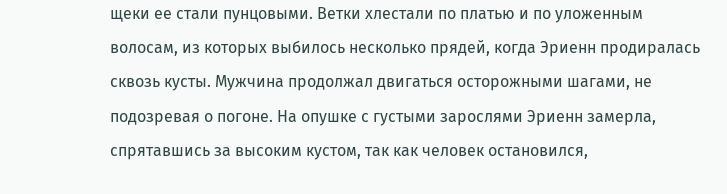щеки ее стали пунцовыми. Ветки хлестали по платью и по уложенным волосам, из которых выбилось несколько прядей, когда Эриенн продиралась сквозь кусты. Мужчина продолжал двигаться осторожными шагами, не подозревая о погоне. На опушке с густыми зарослями Эриенн замерла, спрятавшись за высоким кустом, так как человек остановился,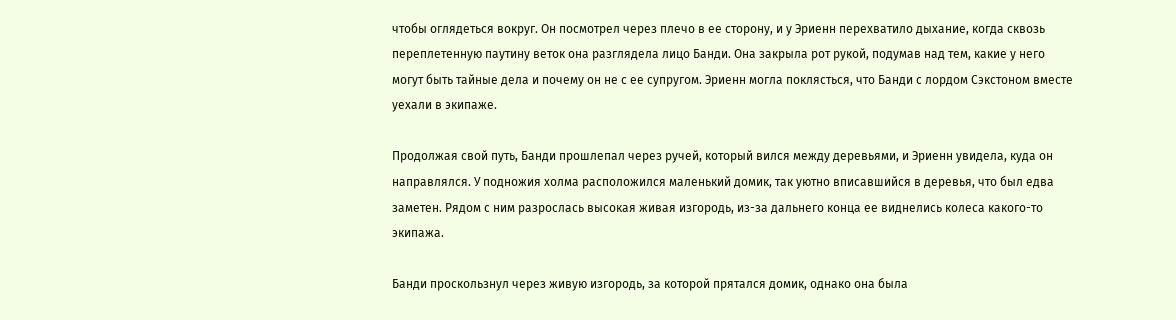чтобы оглядеться вокруг. Он посмотрел через плечо в ее сторону, и у Эриенн перехватило дыхание, когда сквозь переплетенную паутину веток она разглядела лицо Банди. Она закрыла рот рукой, подумав над тем, какие у него могут быть тайные дела и почему он не с ее супругом. Эриенн могла поклясться, что Банди с лордом Сэкстоном вместе уехали в экипаже.

Продолжая свой путь, Банди прошлепал через ручей, который вился между деревьями, и Эриенн увидела, куда он направлялся. У подножия холма расположился маленький домик, так уютно вписавшийся в деревья, что был едва заметен. Рядом с ним разрослась высокая живая изгородь, из-за дальнего конца ее виднелись колеса какого-то экипажа.

Банди проскользнул через живую изгородь, за которой прятался домик, однако она была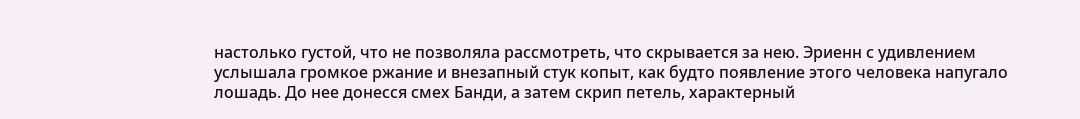настолько густой, что не позволяла рассмотреть, что скрывается за нею. Эриенн с удивлением услышала громкое ржание и внезапный стук копыт, как будто появление этого человека напугало лошадь. До нее донесся смех Банди, а затем скрип петель, характерный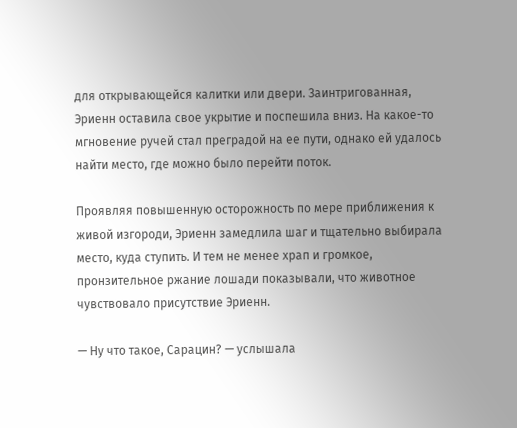для открывающейся калитки или двери. Заинтригованная, Эриенн оставила свое укрытие и поспешила вниз. На какое-то мгновение ручей стал преградой на ее пути, однако ей удалось найти место, где можно было перейти поток.

Проявляя повышенную осторожность по мере приближения к живой изгороди, Эриенн замедлила шаг и тщательно выбирала место, куда ступить. И тем не менее храп и громкое, пронзительное ржание лошади показывали, что животное чувствовало присутствие Эриенн.

— Ну что такое, Сарацин? — услышала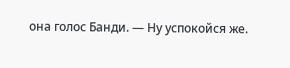она голос Банди. — Ну успокойся же.